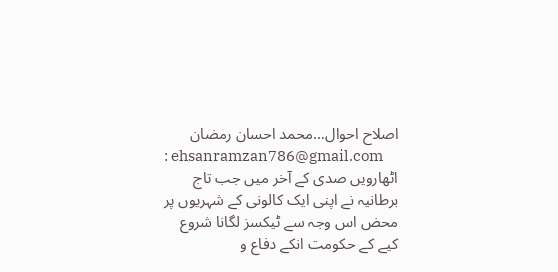اصلاح احوال…محمد احسان رمضان
: ehsanramzan786@gmail.com
اٹھارویں صدی کے آخر میں جب تاج برطانیہ نے اپنی ایک کالونی کے شہریوں پر محض اس وجہ سے ٹیکسز لگانا شروع کیے کے حکومت انکے دفاع و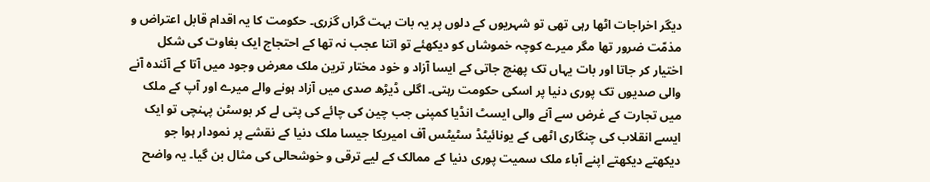دیگر اخراجات اٹھا رہی تھی تو شہریوں کے دلوں پر یہ بات بہت گراں گزری۔ حکومت کا یہ اقدام قابل اعتراض و مذمّت ضرور تھا مگر میرے کوچہ خموشاں کو دیکھئے تو اتنا عجب نہ تھا کے احتجاج ایک بغاوت کی شکل اختیار کر جاتا اور بات یہاں تک پھنچ جاتی کے ایسا آزاد و خود مختار ترین ملک معرض وجود میں آتا کے آئندہ آنے والی صدیوں تک پوری دنیا پر اسکی حکومت رہتی۔ اگلی ڈیڑھ صدی میں آزاد ہونے والے میرے اور آپ کے ملک میں تجارت کے غرض سے آنے والی ایسٹ انڈیا کمپنی جب چین کی چائے کی پتی لے کر بوسٹن پہنچی تو ایک ایسے انقلاب کی چنگاری اٹھی کے یونائیٹڈ سٹیٹس آف امیریکا جیسا ملک دنیا کے نقشے پر نمودار ہوا جو دیکھتے دیکھتے اپنے آباء ملک سمیت پوری دنیا کے ممالک کے لیے ترقی و خوشحالی کی مثال بن گیا۔ یہ واضح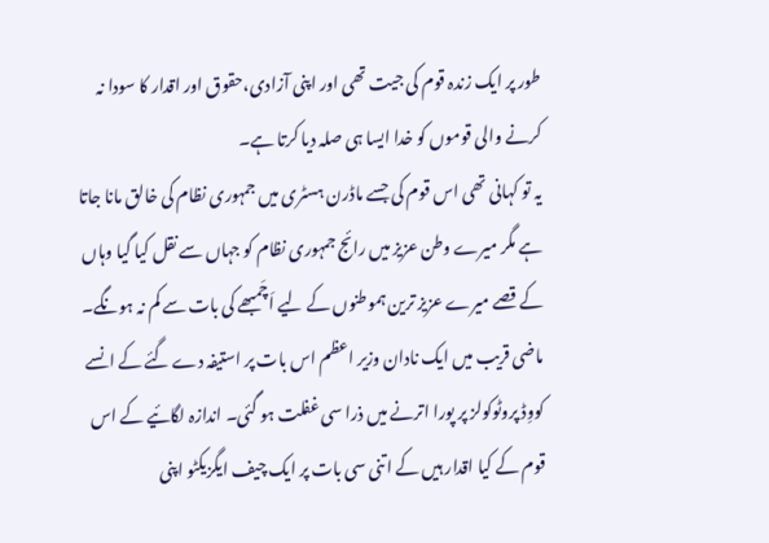طور پر ایک زندہ قوم کی جیت تھی اور اپنی آزادی،حقوق اور اقدار کا سودا نہ کرنے والی قوموں کو خدا ایسا ہی صلہ دیا کرتا ہے۔
یہ تو کہانی تھی اس قوم کی جسے ماڈرن ہسٹری میں جمہوری نظام کی خالق مانا جاتا ہے مگر میرے وطن عزیز میں رائج جمہوری نظام کو جہاں سے نقل کیا گیا وہاں کے قصے میرے عزیز ترین ہموطنوں کے لیے اَچَمبھے کی بات سے کم نہ ہونگے۔ ماضی قریب میں ایک نادان وزیر اعظم اس بات پر استیفہ دے گئے کے انسے کووِڈ پروٹوکولز پر پورا اترنے میں ذرا سی غفلت ہو گئی۔ اندازہ لگائیے کے اس قوم کے کیا اقدار ہیں کے اتنی سی بات پر ایک چیف ایگزیکٹو اپنی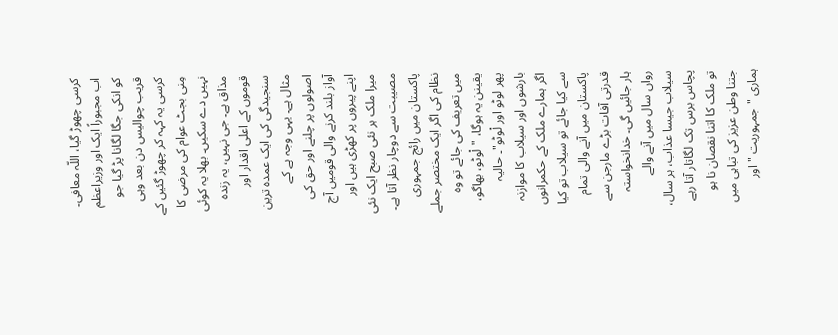کرسی چھوڑ گیا، اللّہ معافی۔ اب مجبوراً ایک اور وزیراعظم کو انکی جگا لگانا پڑ گیا جو قریب چوالیس دن بعد وہی کرسی یہ کہہ کر چھوڑ گئیں کے مِنی بجٹ عوام کی مرضی کا نہیں دے سکیں۔ بھلا یہ کوئی مذاق ہے۔ جی نہیں، یہ زندہ قوموں کے اعلی اقدار اور سنجیدگی کی ایک عمدہ ترین مثال ہے۔ یہی وجہ ہے کے اصولوں پر چلنے اور حق کی آواز بلند کرنے والی قومیں آج اپنے پیروں پر کھڑی ہیں اور میرا ملک ہر نئی صبح ایک نئی مصیبت سے دوچار نظر آتا ہے۔
پاکستان میں رائج جمہوری نظام کی اگر ایک مختصر جملے میں تعریف کی جائے تو وہ یقینن یہ ہوگا، "لْوٹو، بھاگو، پھر لوٹو اور لْوٹو"۔ حالیہ بارشوں اور سیلاب کا موازنہ اگر ہمارے ملک کے حکمرانوں سے کیا جائے تو سیلاب تو کیا پاکستان میں آنے والی تمام قدرتی آفات بڑے مارجن سے ہار جائیں گی۔ خدانخواستہ رواں سال میں آنے والے سیلاب جیسا عذاب، ہر سال، پچاس برس تک لگاتار آتا رہے تو ملک کا اتنا نقصان نا ہو جتنا وطن عزیز کی تباہی میں ہماری "جمہوریت " اور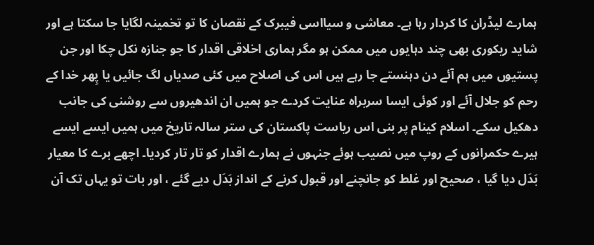ہمارے لیڈران کا کردار رہا ہے۔ معاشی و سیااسی فیبرک کے نقصان کا تو تخمینہ لگایا جا سکتا ہے اور شاید ریکوری بھی چند دہایوں میں ممکن ہو مگر ہماری اخلاقی اقدار کا جو جنازہ نکل چکا اور جن پستیوں میں ہم آئے دن دہنستے جا رہے ہیں اس کی اصلاح میں کئی صدیاں لگ جائیں یا پِھر خدا کے رحم کو جلال آئے اور کوئی ایسا سربراہ عنایت کردے جو ہمیں ان اندھیروں سے روشنی کی جانب دھکیل سکے۔ اسلام کینام پر بنی اس ریاست پاکستان کی ستر سالہ تاریخ میں ہمیں ایسے ایسے ہیرے حکمرانوں کے روپ میں نصیب ہوئے جنہوں نے ہمارے اقدار کو تار تار کردیا۔ اچھے برے کا معیار بَدَل دیا گیا ، صحیح اور غلط کو جانچنے اور قبول کرنے کے انداز بَدَل دیے گئے ، اور بات تو یہاں تک آن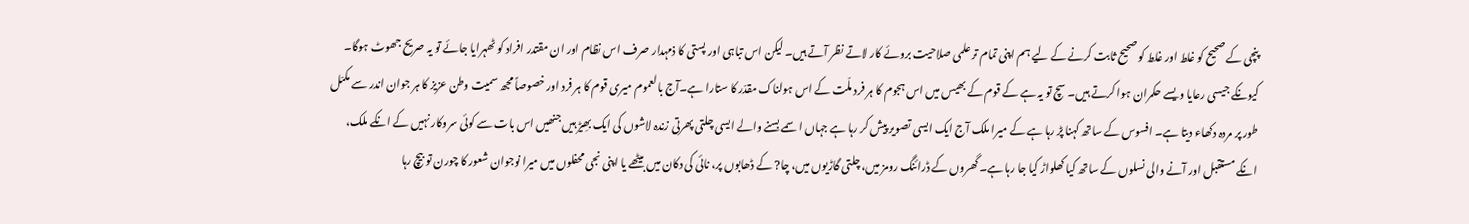پنچی کے صحیح کو غلط اور غلط کو صحیح ثابت کرنے کے لیے ہم اپنی تمام تر علمی صلاحیت بروئے کار لاتے نظر آتے ہیں۔ لیکن اس تباہی اور پستی کا ذمہدار صرف اس نظام اور ان مقتدر افراد کو ٹھہرایا جائے تو یہ صریح جھوٹ ہوگا۔ کیونکے جیسی رعایا ویسے حکمران ہوا کرتے ہیں۔ سچ تو یہ ہے کے قوم کے بھیس میں اس ہجوم کا ہر فرد ملّت کے اس ہولناک مقدّر کا ستارا ہے۔آج بالعموم میری قوم کا ہر فرد اور خصوصاً مجھ سمیت وطن عزیز کا ہر جوان اندر سے مکمّل طور پر مردہ دکھاء دیتا ہے۔ افسوس کے ساتھ کہنا پڑ رہا ہے کے میرا ملک آج ایک ایسی تصویر پیش کر رہا ہے جہاں اسمے بسنے والے ایسی چلتی پھرتی زندہ لاشوں کی ایک بھِیڑ ہیں جنھیں اس بات سے کوئی سروکار نہیں کے انکے ملک، انکے مستقبل اور آنے والی نسلوں کے ساتھ کیا کھلواڑ کیا جا رہا ہے۔ گھروں کے ڈرائنگ رومز میں، چلتی گاڑیوں میں، چا? کے ڈھابوں پر، نائی کی دکان میں بیٹھے یا اپنی نجی محفلوں میں میرا نوجوان شعور کا چورن تو بیچ رہا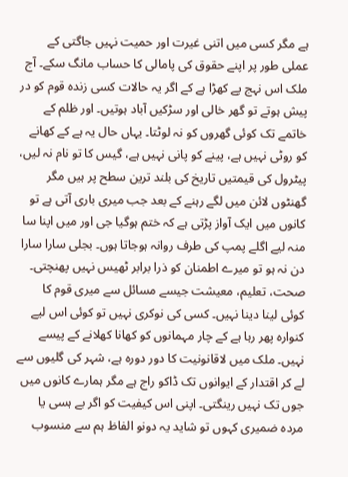ہے مگر کسی میں اتنی غیرت اور حمیت نہیں جاگتی کے عملی طور پر اپنے حقوق کی پامالی کا حساب مانگ سکے۔ آج ملک اس نہج پے کھڑا ہے کے اگر یہ حالات کسی زندہ قوم کو در پیش ہوتے تو گھر خالی اور سڑکیں آباد ہوتیں۔ اور ظلم کے خاتمے تک کوئی گھروں کو نہ لوٹتا۔ یہاں حال یہ ہے کے کھانے کو روٹی نہیں ہے، پینے کو پانی نہیں ہے، گیس کا تو نام نہ لیں، پیٹرول کی قیمتیں تاریخ کی بلند ترین سطح پر ہیں مگر گھنٹوں لائن میں لگے رہنے کے بعد جب میری باری آتی ہے تو کانوں میں ایک آواز پڑتی ہے کہ ختم ہوگیا جی اور میں اپنا سا منہ لیے اگلے پمپ کی طرف روانہ ہوجاتا ہوں۔ بجلی سارا سارا دن نہ ہو تو میرے اطمنان کو ذرا برابر ٹھیس نہیں پھنچتی۔ صحت، تعلیم، معیشت جیسے مسائل سے میری قوم کا کوئی لینا دینا نہیں۔ کسی کی نوکری نہیں تو کوئی اس لیے کنوارہ پھر رہا ہے کے چار مہمانوں کو کھانا کھلانے کے پیسے نہیں۔ ملک میں لاقانونیت کا دور دورہ ہے، شہر کی گلیوں سے لے کر اقتدار کے ایوانوں تک ڈاکو راج ہے مگر ہمارے کانوں میں جوں تک نہیں رینگتی۔ اپنی اس کیفیت کو اگر بے ہسی یا مردہ ضمیری کہوں تو شاید یہ دونو الفاظ ہم سے منسوب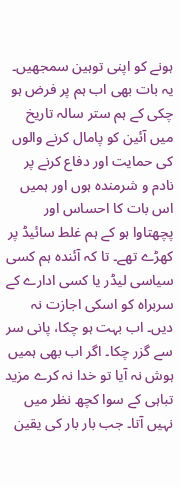ہونے کو اپنی توہین سمجھیں۔ یہ بات بھی اب ہم پر فرض ہو چکی کے ہم ستر سالہ تاریخ میں آئین کو پامال کرنے والوں کی حمایت اور دفاع کرنے پر نادم و شرمندہ ہوں اور ہمیں اس بات کا احساس اور پچھتاوا ہو کے ہم غلط سائیڈ پر کھڑے تھے۔ تا کہ آئندہ ہم کسی سیاسی لیڈر یا کسی ادارے کے سربراہ کو اسکی اجازت نہ دیں۔ اب بہت ہو چکا، پانی سر سے گزر چکا۔ اگر اب بھی ہمیں ہوش نہ آیا تو خدا نہ کرے مزید تباہی کے سوا کچھ نظر میں نہیں آتا۔ جب بار بار کی یقین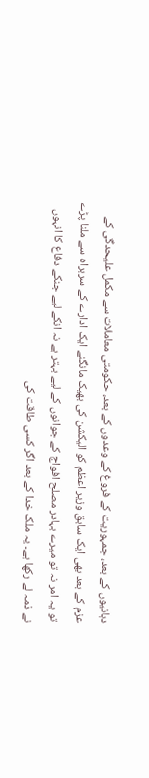دہانیوں کے بعد، جمہوریت کے فروغ کے وعدوں کے بعد، حکومتی معاملات سے مکمل علیحدگی کے عزم کے بعد بھی ایک سابق وزیر اعظم کو الیکشن کی بھیک مانگنے ایک ادارے کے سربراہ سے ملنا پڑے تو یہ امر نہ تو میرے بہادر مصلح افواج کے جوانوں کے لیے بہتر ہے نہ انکے لیے جنکے دفاع کا انہوں نے ذمہ لے رکھا ہے۔ یہ ملک خدا کے بعد اگر کسی طاقت کی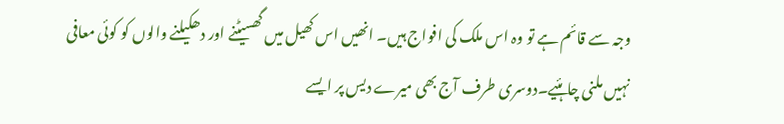وجہ سے قائم ہے تو وہ اس ملک کی افواج ہیں۔ انھیں اس کھیل میں گھسیٹنے اور دھکیلنے والوں کو کوئی معافی نہیں ملنی چاہئیے۔دوسری طرف آج بھی میرے دیس پر ایسے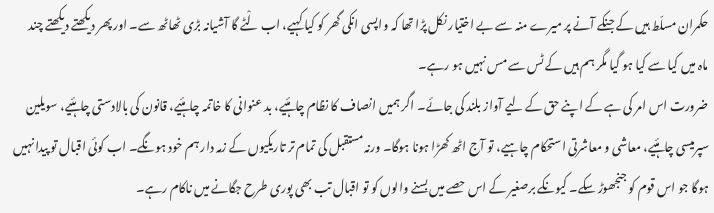حکمران مسلّط ہیں کے جنکے آنے پر میرے منہ سے بے اختیار نکل پڑا تھا کہ واپسی انکی گھر کو کیا کہیے، اب لْٹے گا آشیانہ بڑی ٹھاٹھ سے۔ اور پھر دیکھتے دیکھتے چند ماہ میں کیا سے کیا ہو گیا مگر ہم ہیں کے ٹس سے مس نہیں ہو رہے۔
ضرورت اس امر کی ہے کے اپنے حق کے لیے آواز بلند کی جائے۔ اگر ہمیں انصاف کا نظام چاہئیے، بد عنوانی کا خاتمہ چاہئیے، قانون کی بالادستی چاہئیے، سویلین سپرمیسی چاہئیے، معاشی و معاشرتی استحکام چاہیے، تو آج اٹھ کھڑا ہونا ہوگا۔ ورنہ مستقبل کی تمام تر تاریکیوں کے زمہ دار ہم خود ہونگے۔ اب کوئی اقبال تو پیدا نہیں ہوگا جو اس قوم کو جنجھوڑ سکے۔ کیونکے برصغیر کے اس حصے میں بسنے والوں کو تو اقبال تب بھی پوری طرح جگانے میں ناکام رہے۔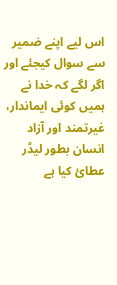اس لیے اپنے ضمیر سے سوال کیجئے اور اگر لگے کہ خدا نے ہمیں کوئی ایماندار، غیرتمند اور آزاد انسان بطور لیڈر عطائ کیا ہے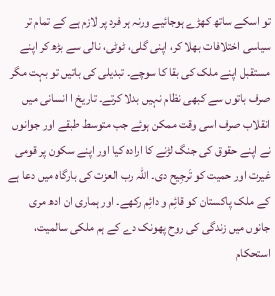تو اسکے ساتھ کھڑے ہوجائیے ورنہ ہر فرد پر لازم ہے کے تمام تر سیاسی اختلافات بھلا کر، اپنی گلی، ٹوٹی، نالی سے بڑھ کر اپنے مستقبل اپنے ملک کی بقا کا سوچے۔ تبدیلی کی باتیں تو بہت مگر صرف باتوں سے کبھی نظام نہیں بدلا کرتے۔ تاریخ ا انسانی میں انقلاب صرف اسی وقت ممکن ہوئے جب متوسط طبقے اور جوانوں نے اپنے حقوق کی جنگ لڑنے کا ارادہ کیا اور اپنے سکون پر قومی غیرت اور حمیت کو تَرجِیح دی۔ اللّہ رب العزت کی بارگاہ میں دعا ہے کے ملک پاکستان کو قائِم و دائِم رکھے۔ اور ہماری ان ادھ مری جانوں میں زندگی کی روح پھونک دے کے ہم ملکی سالمیت، استحکام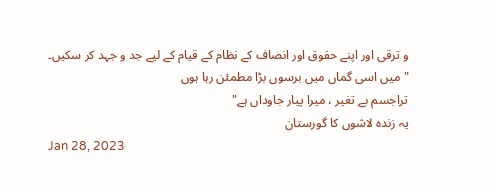و ترقی اور اپنے حقوق اور انصاف کے نظام کے قیام کے لیے جد و جہد کر سکیں۔
"میں اسی گماں میں برسوں بڑا مطمئن رہا ہوں
تراجسم بے تغیر ، میرا پیار جاوداں ہے"
یہ زندہ لاشوں کا گورستان
Jan 28, 2023